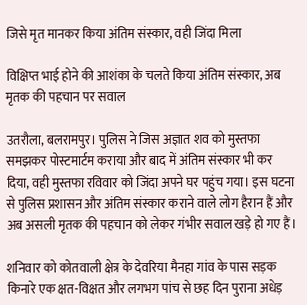जिसे मृत मानकर किया अंतिम संस्कार, वही जिंदा मिला

विक्षिप्त भाई होने की आशंका के चलते किया अंतिम संस्कार, अब मृतक की पहचान पर सवाल

उतरौला, बलरामपुर। पुलिस ने जिस अज्ञात शव को मुस्तफा समझकर पोस्टमार्टम कराया और बाद में अंतिम संस्कार भी कर दिया, वही मुस्तफा रविवार को जिंदा अपने घर पहुंच गया। इस घटना से पुलिस प्रशासन और अंतिम संस्कार कराने वाले लोग हैरान हैं और अब असली मृतक की पहचान को लेकर गंभीर सवाल खड़े हो गए हैं।

शनिवार को कोतवाली क्षेत्र के देवरिया मैनहा गांव के पास सड़क किनारे एक क्षत-विक्षत और लगभग पांच से छह दिन पुराना अधेड़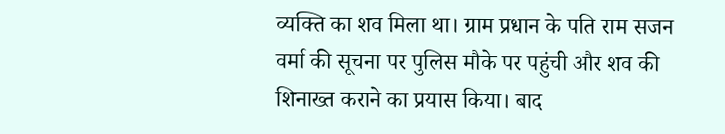व्यक्ति का शव मिला था। ग्राम प्रधान के पति राम सजन वर्मा की सूचना पर पुलिस मौके पर पहुंची और शव की शिनाख्त कराने का प्रयास किया। बाद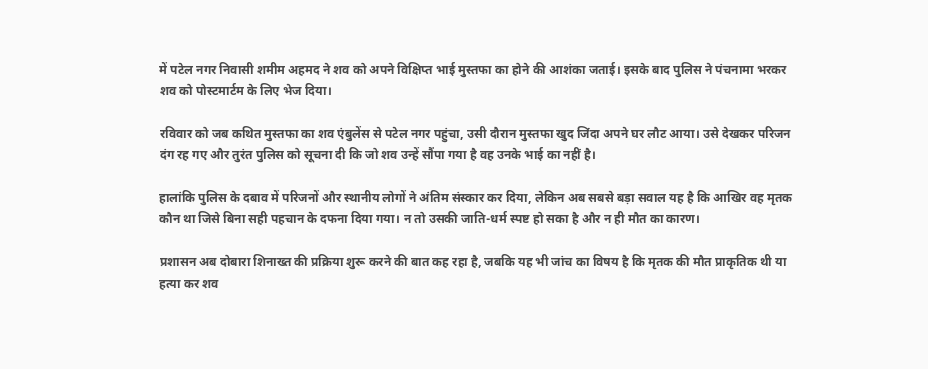में पटेल नगर निवासी शमीम अहमद ने शव को अपने विक्षिप्त भाई मुस्तफा का होने की आशंका जताई। इसके बाद पुलिस ने पंचनामा भरकर शव को पोस्टमार्टम के लिए भेज दिया।

रविवार को जब कथित मुस्तफा का शव एंबुलेंस से पटेल नगर पहुंचा, उसी दौरान मुस्तफा खुद जिंदा अपने घर लौट आया। उसे देखकर परिजन दंग रह गए और तुरंत पुलिस को सूचना दी कि जो शव उन्हें सौंपा गया है वह उनके भाई का नहीं है।

हालांकि पुलिस के दबाव में परिजनों और स्थानीय लोगों ने अंतिम संस्कार कर दिया, लेकिन अब सबसे बड़ा सवाल यह है कि आखिर वह मृतक कौन था जिसे बिना सही पहचान के दफना दिया गया। न तो उसकी जाति-धर्म स्पष्ट हो सका है और न ही मौत का कारण।

प्रशासन अब दोबारा शिनाख्त की प्रक्रिया शुरू करने की बात कह रहा है, जबकि यह भी जांच का विषय है कि मृतक की मौत प्राकृतिक थी या हत्या कर शव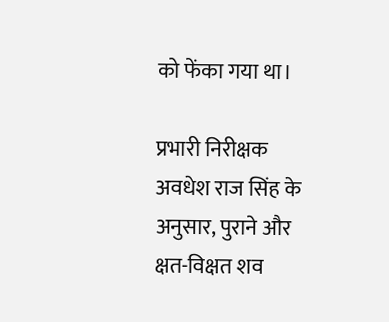को फेंका गया था।

प्रभारी निरीक्षक अवधेश राज सिंह के अनुसार, पुराने और क्षत-विक्षत शव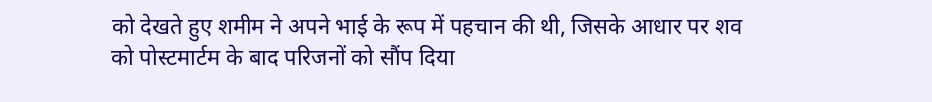को देखते हुए शमीम ने अपने भाई के रूप में पहचान की थी, जिसके आधार पर शव को पोस्टमार्टम के बाद परिजनों को सौंप दिया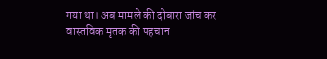गया था। अब मामले की दोबारा जांच कर वास्तविक मृतक की पहचान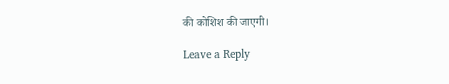की कोशिश की जाएगी।

Leave a Reply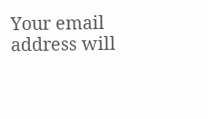Your email address will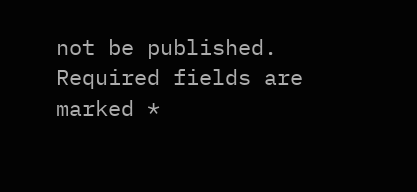not be published. Required fields are marked *